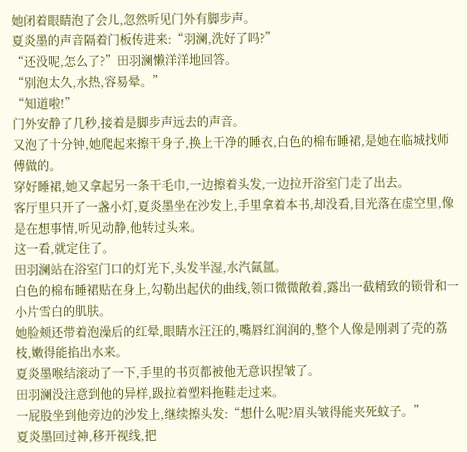她闭着眼睛泡了会儿,忽然听见门外有脚步声。
夏炎墨的声音隔着门板传进来:“羽澜,洗好了吗?”
“还没呢,怎么了?”田羽澜懒洋洋地回答。
“别泡太久,水热,容易晕。”
“知道啦!”
门外安静了几秒,接着是脚步声远去的声音。
又泡了十分钟,她爬起来擦干身子,换上干净的睡衣,白色的棉布睡裙,是她在临城找师傅做的。
穿好睡裙,她又拿起另一条干毛巾,一边擦着头发,一边拉开浴室门走了出去。
客厅里只开了一盏小灯,夏炎墨坐在沙发上,手里拿着本书,却没看,目光落在虚空里,像是在想事情,听见动静,他转过头来。
这一看,就定住了。
田羽澜站在浴室门口的灯光下,头发半湿,水汽氤氲。
白色的棉布睡裙贴在身上,勾勒出起伏的曲线,领口微微敞着,露出一截精致的锁骨和一小片雪白的肌肤。
她脸颊还带着泡澡后的红晕,眼睛水汪汪的,嘴唇红润润的,整个人像是刚剥了壳的荔枝,嫩得能掐出水来。
夏炎墨喉结滚动了一下,手里的书页都被他无意识捏皱了。
田羽澜没注意到他的异样,趿拉着塑料拖鞋走过来。
一屁股坐到他旁边的沙发上,继续擦头发:“想什么呢?眉头皱得能夹死蚊子。”
夏炎墨回过神,移开视线,把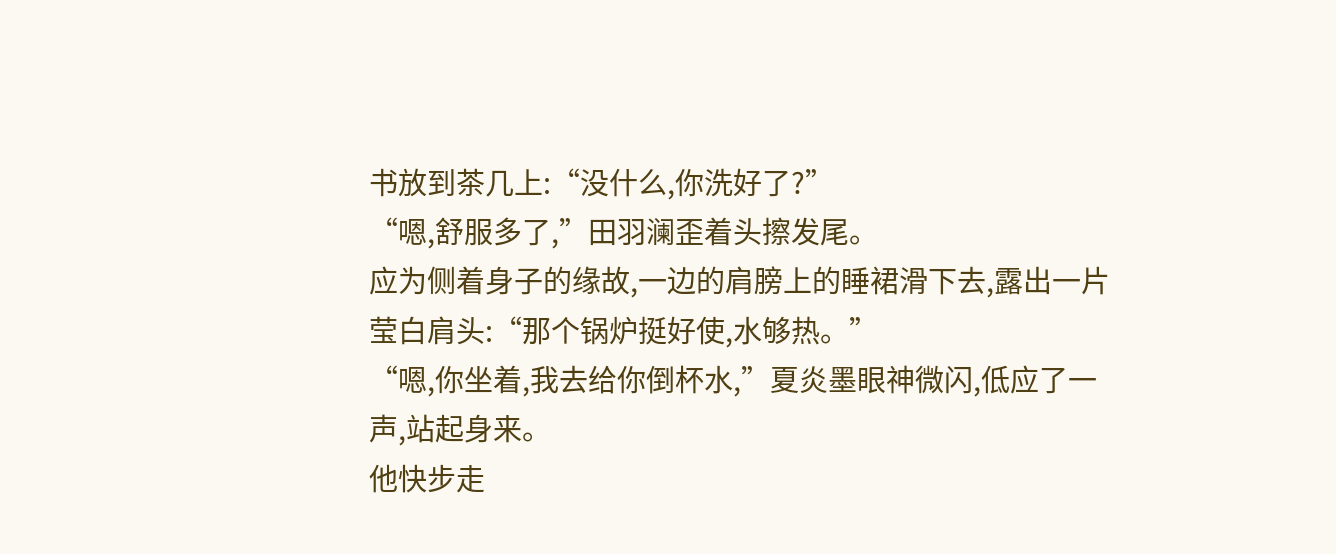书放到茶几上:“没什么,你洗好了?”
“嗯,舒服多了,”田羽澜歪着头擦发尾。
应为侧着身子的缘故,一边的肩膀上的睡裙滑下去,露出一片莹白肩头:“那个锅炉挺好使,水够热。”
“嗯,你坐着,我去给你倒杯水,”夏炎墨眼神微闪,低应了一声,站起身来。
他快步走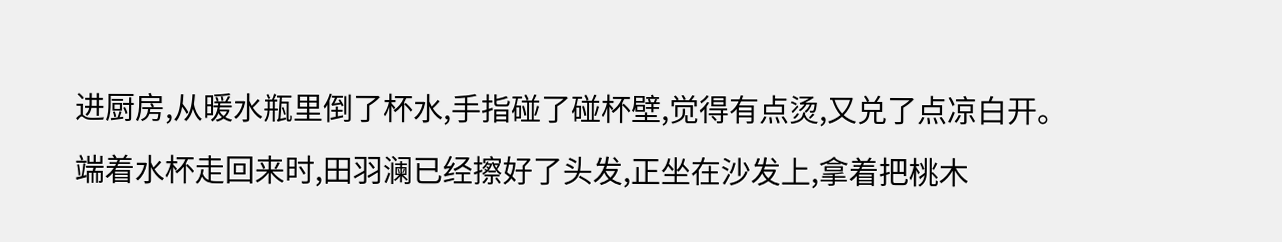进厨房,从暖水瓶里倒了杯水,手指碰了碰杯壁,觉得有点烫,又兑了点凉白开。
端着水杯走回来时,田羽澜已经擦好了头发,正坐在沙发上,拿着把桃木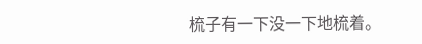梳子有一下没一下地梳着。